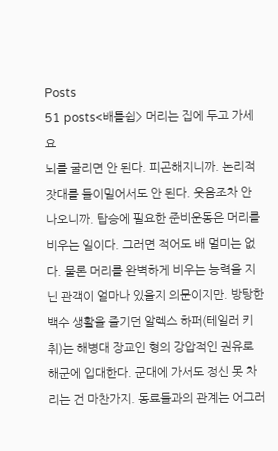Posts
51 posts<배틀쉽> 머리는 집에 두고 가세요
뇌를 굴리면 안 된다. 피곤해지니까. 논리적 잣대를 들이밀어서도 안 된다. 웃음조차 안 나오니까. 탑승에 필요한 준비운동은 머리를 비우는 일이다. 그러면 적어도 배 멀미는 없다. 물론 머리를 완벽하게 비우는 능력을 지닌 관객이 얼마나 있을지 의문이지만. 방탕한 백수 생활을 즐기던 알렉스 하퍼(테일러 키취)는 해병대 장교인 형의 강압적인 권유로 해군에 입대한다. 군대에 가서도 정신 못 차리는 건 마찬가지. 동료들과의 관계는 어그러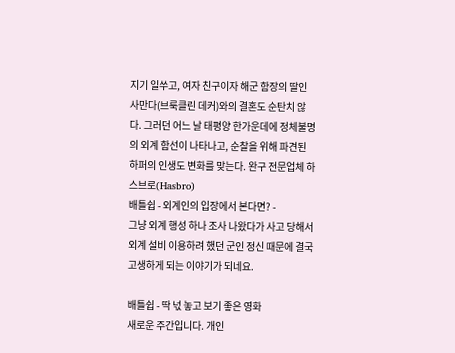지기 일쑤고, 여자 친구이자 해군 함장의 딸인 사만다(브룩클린 데커)와의 결혼도 순탄치 않다. 그러던 어느 날 태평양 한가운데에 정체불명의 외계 함선이 나타나고, 순찰을 위해 파견된 하퍼의 인생도 변화를 맞는다. 완구 전문업체 하스브로(Hasbro)
배틀쉽 - 외계인의 입장에서 본다면? -
그냥 외계 행성 하나 조사 나왔다가 사고 당해서 외계 설비 이용하려 했던 군인 정신 때문에 결국 고생하게 되는 이야기가 되네요.

배틀쉽 - 딱 넋 놓고 보기 좋은 영화
새로운 주간입니다. 개인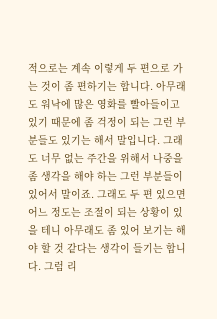적으로는 계속 이렇게 두 편으로 가는 것이 좀 편하기는 합니다. 아무래도 워낙에 많은 영화를 빨아들이고 있기 때문에 좀 걱정이 되는 그런 부분들도 있기는 해서 말입니다. 그래도 너무 없는 주간을 위해서 나중을 좀 생각을 해야 하는 그런 부분들이 있어서 말이죠. 그래도 두 편 있으면 어느 정도는 조절이 되는 상황이 있을 테니 아무래도 좀 있어 보기는 해야 할 것 같다는 생각이 들기는 합니다. 그럼 리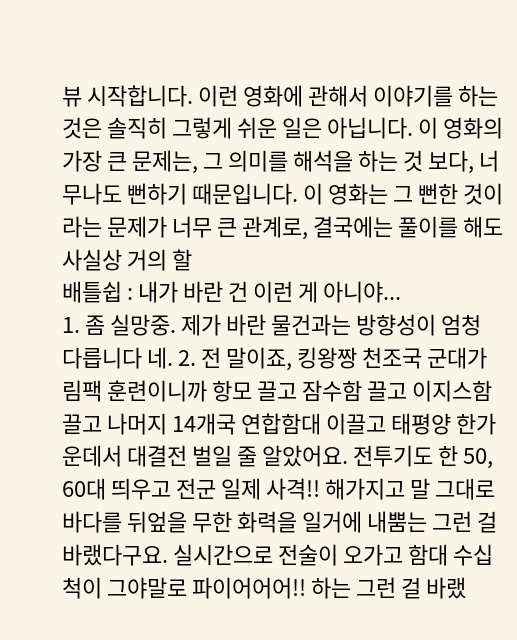뷰 시작합니다. 이런 영화에 관해서 이야기를 하는 것은 솔직히 그렇게 쉬운 일은 아닙니다. 이 영화의 가장 큰 문제는, 그 의미를 해석을 하는 것 보다, 너무나도 뻔하기 때문입니다. 이 영화는 그 뻔한 것이라는 문제가 너무 큰 관계로, 결국에는 풀이를 해도 사실상 거의 할
배틀쉽 : 내가 바란 건 이런 게 아니야...
1. 좀 실망중. 제가 바란 물건과는 방향성이 엄청 다릅니다 네. 2. 전 말이죠, 킹왕짱 천조국 군대가 림팩 훈련이니까 항모 끌고 잠수함 끌고 이지스함 끌고 나머지 14개국 연합함대 이끌고 태평양 한가운데서 대결전 벌일 줄 알았어요. 전투기도 한 50, 60대 띄우고 전군 일제 사격!! 해가지고 말 그대로 바다를 뒤엎을 무한 화력을 일거에 내뿜는 그런 걸 바랬다구요. 실시간으로 전술이 오가고 함대 수십척이 그야말로 파이어어어!! 하는 그런 걸 바랬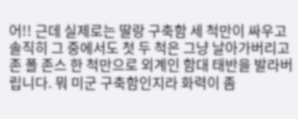어!! 근데 실제로는 딸랑 구축함 세 척만이 싸우고 솔직히 그 중에서도 첫 두 척은 그냥 날아가버리고 존 폴 존스 한 척만으로 외계인 함대 태반을 발라버립니다. 뭐 미군 구축함인지라 화력이 좀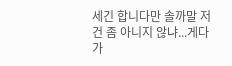세긴 합니다만 솔까말 저건 좀 아니지 않냐...게다가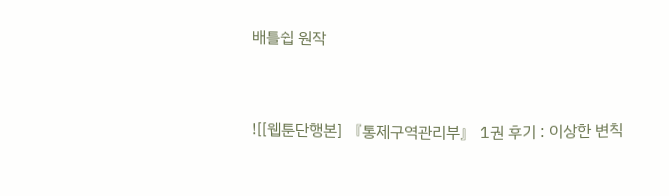배틀쉽 원작


![[웹툰단행본] 『통제구역관리부』 1권 후기 : 이상한 변칙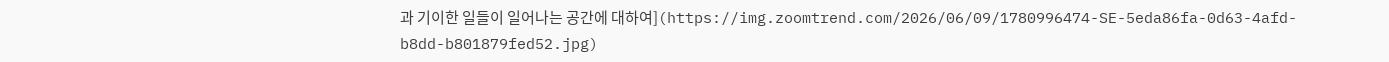과 기이한 일들이 일어나는 공간에 대하여](https://img.zoomtrend.com/2026/06/09/1780996474-SE-5eda86fa-0d63-4afd-b8dd-b801879fed52.jpg)